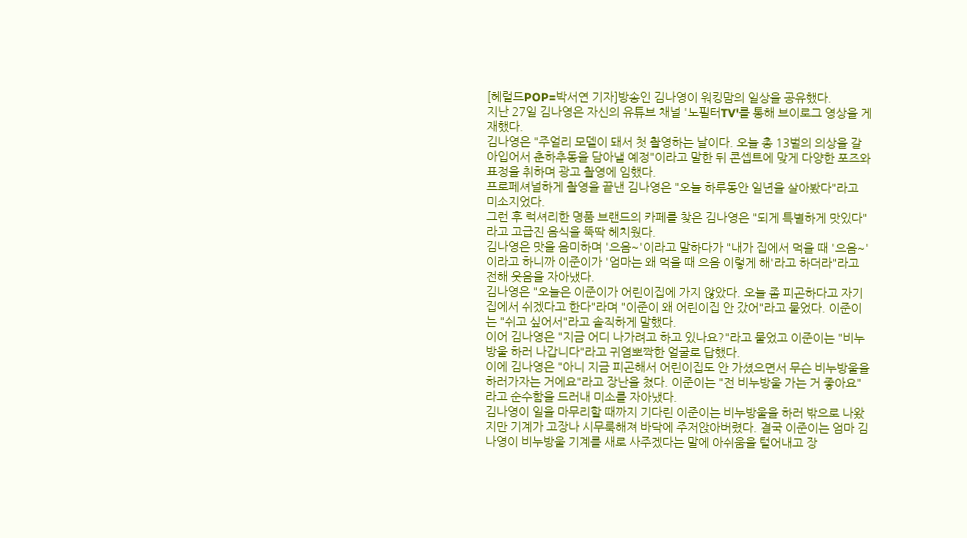[헤럴드POP=박서연 기자]방송인 김나영이 워킹맘의 일상을 공유했다.
지난 27일 김나영은 자신의 유튜브 채널 '노필터TV'를 통해 브이로그 영상을 게재했다.
김나영은 "주얼리 모델이 돼서 첫 촬영하는 날이다. 오늘 총 13벌의 의상을 갈아입어서 춘하추동을 담아낼 예정"이라고 말한 뒤 콘셉트에 맞게 다양한 포즈와 표정을 취하며 광고 촬영에 임했다.
프로페셔널하게 촬영을 끝낸 김나영은 "오늘 하루동안 일년을 살아봤다"라고 미소지었다.
그런 후 럭셔리한 명품 브랜드의 카페를 찾은 김나영은 "되게 특별하게 맛있다"라고 고급진 음식을 뚝딱 헤치웠다.
김나영은 맛을 음미하며 '으음~'이라고 말하다가 "내가 집에서 먹을 때 '으음~'이라고 하니까 이준이가 '엄마는 왜 먹을 때 으음 이렇게 해'라고 하더라"라고 전해 웃음을 자아냈다.
김나영은 "오늘은 이준이가 어린이집에 가지 않았다. 오늘 좀 피곤하다고 자기 집에서 쉬겠다고 한다"라며 "이준이 왜 어린이집 안 갔어"라고 물었다. 이준이는 "쉬고 싶어서"라고 솔직하게 말했다.
이어 김나영은 "지금 어디 나가려고 하고 있나요?"라고 물었고 이준이는 "비누방울 하러 나갑니다"라고 귀염뽀짝한 얼굴로 답했다.
이에 김나영은 "아니 지금 피곤해서 어린이집도 안 가셨으면서 무슨 비누방울을 하러가자는 거에요"라고 장난을 쳤다. 이준이는 "전 비누방울 가는 거 좋아요"라고 순수함을 드러내 미소를 자아냈다.
김나영이 일을 마무리할 때까지 기다린 이준이는 비누방울을 하러 밖으로 나왔지만 기계가 고장나 시무룩해져 바닥에 주저앉아버렸다. 결국 이준이는 엄마 김나영이 비누방울 기계를 새로 사주겠다는 말에 아쉬움을 털어내고 장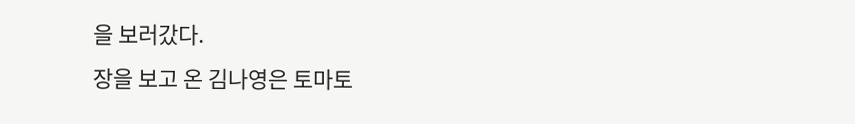을 보러갔다.
장을 보고 온 김나영은 토마토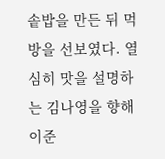솥밥을 만든 뒤 먹방을 선보였다. 열심히 맛을 설명하는 김나영을 향해 이준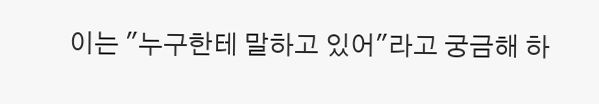이는 "누구한테 말하고 있어"라고 궁금해 하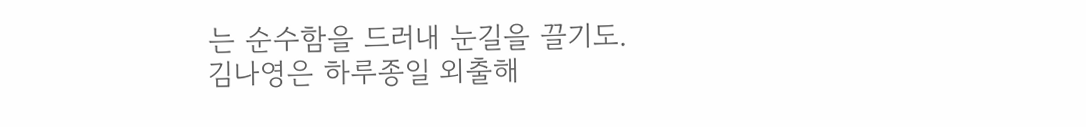는 순수함을 드러내 눈길을 끌기도.
김나영은 하루종일 외출해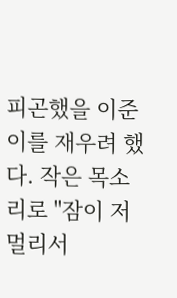피곤했을 이준이를 재우려 했다. 작은 목소리로 "잠이 저 멀리서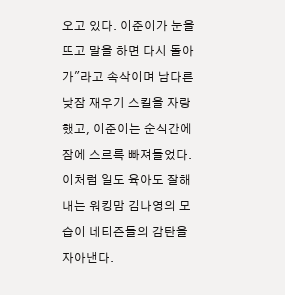오고 있다. 이준이가 눈을 뜨고 말을 하면 다시 돌아가"라고 속삭이며 남다른 낮잠 재우기 스킬을 자랑했고, 이준이는 순식간에 잠에 스르륵 빠져들었다.
이처럼 일도 육아도 잘해내는 워킹맘 김나영의 모습이 네티즌들의 감탄을 자아낸다.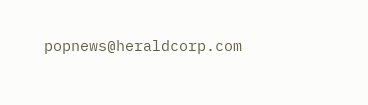popnews@heraldcorp.com